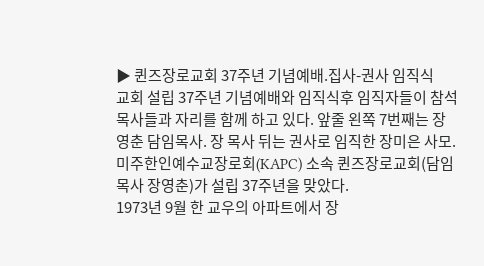▶ 퀸즈장로교회 37주년 기념예배.집사-권사 임직식
교회 설립 37주년 기념예배와 임직식후 임직자들이 참석 목사들과 자리를 함께 하고 있다. 앞줄 왼쪽 7번째는 장영춘 담임목사. 장 목사 뒤는 권사로 임직한 장미은 사모.
미주한인예수교장로회(KAPC) 소속 퀸즈장로교회(담임목사 장영춘)가 설립 37주년을 맞았다.
1973년 9월 한 교우의 아파트에서 장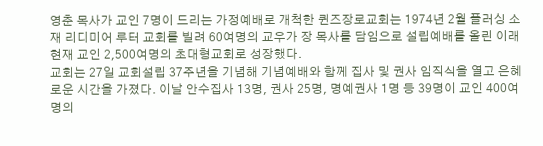영춘 목사가 교인 7명이 드리는 가정예배로 개척한 퀸즈장로교회는 1974년 2월 플러싱 소재 리디미어 루터 교회를 빌려 60여명의 교우가 장 목사를 담임으로 설립예배를 올린 이래 현재 교인 2,500여명의 초대형교회로 성장했다.
교회는 27일 교회설립 37주년을 기념해 기념예배와 함께 집사 및 권사 임직식을 열고 은혜로운 시간을 가졌다. 이날 안수집사 13명, 권사 25명, 명예권사 1명 등 39명이 교인 400여명의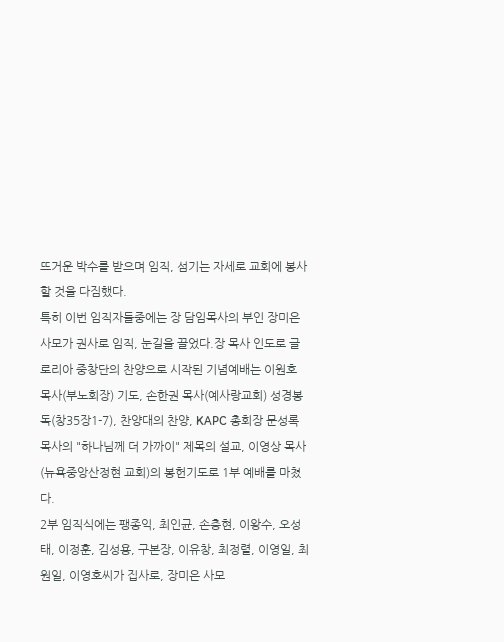뜨거운 박수를 받으며 임직, 섬기는 자세로 교회에 봉사할 것을 다짐했다.
특히 이번 임직자들중에는 장 담임목사의 부인 장미은 사모가 권사로 임직, 눈길을 끌었다.장 목사 인도로 글로리아 중창단의 찬양으로 시작된 기념예배는 이원호 목사(부노회장) 기도, 손한권 목사(예사랑교회) 성경봉독(창35장1-7), 찬양대의 찬양, KAPC 총회장 문성록 목사의 "하나님께 더 가까이" 제목의 설교, 이영상 목사(뉴욕중앙산정현 교회)의 봉헌기도로 1부 예배를 마쳤다.
2부 임직식에는 팽종익, 최인균, 손충현, 이왕수, 오성태, 이정훈, 김성용, 구본장, 이유창, 최정렬, 이영일, 최원일, 이영호씨가 집사로, 장미은 사모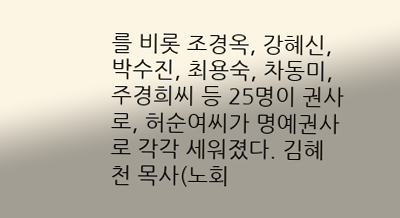를 비롯 조경옥, 강혜신, 박수진, 최용숙, 차동미, 주경희씨 등 25명이 권사로, 허순여씨가 명예권사로 각각 세워졌다. 김혜천 목사(노회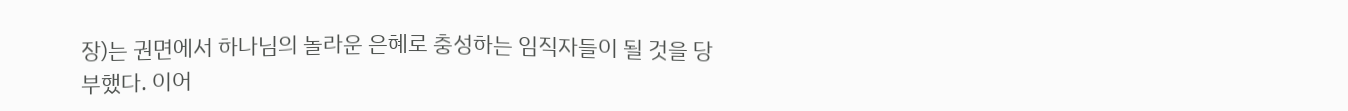장)는 권면에서 하나님의 놀라운 은혜로 충성하는 임직자들이 될 것을 당부했다. 이어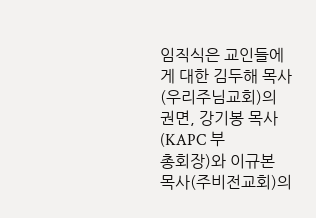임직식은 교인들에게 대한 김두해 목사(우리주님교회)의 권면, 강기봉 목사(KAPC 부
총회장)와 이규본 목사(주비전교회)의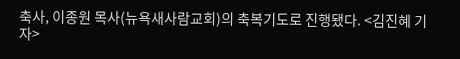축사, 이종원 목사(뉴욕새사람교회)의 축복기도로 진행됐다. <김진혜 기자>